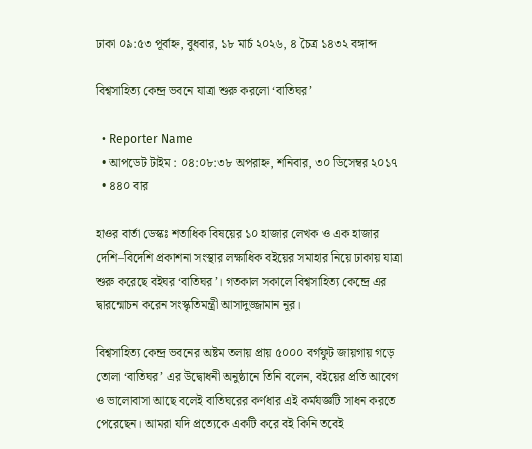ঢাকা ০৯:৫৩ পূর্বাহ্ন, বুধবার, ১৮ মার্চ ২০২৬, ৪ চৈত্র ১৪৩২ বঙ্গাব্দ

বিশ্বসাহিত্য কেন্দ্র ভবনে যাত্রা শুরু করলো ‘বাতিঘর’

  • Reporter Name
  • আপডেট টাইম : ০৪:০৮:৩৮ অপরাহ্ন, শনিবার, ৩০ ডিসেম্বর ২০১৭
  • ৪৪০ বার

হাওর বার্তা ডেস্কঃ শতাধিক বিষয়ের ১০ হাজার লেখক ও এক হাজার দেশি–বিদেশি প্রকাশনা সংস্থার লক্ষাধিক বইয়ের সমাহার নিয়ে ঢাকায় যাত্রা শুরু করেছে বইঘর ‘বাতিঘর’। গতকাল সকালে বিশ্বসাহিত্য কেন্দ্রে এর দ্বারন্মোচন করেন সংস্কৃতিমন্ত্রী আসাদুজ্জামান নূর।

বিশ্বসাহিত্য কেন্দ্র ভবনের অষ্টম তলায় প্রায় ৫০০০ বর্গফুট জায়গায় গড়ে তোলা ‘বাতিঘর’ এর উদ্বোধনী অনুষ্ঠানে তিনি বলেন, বইয়ের প্রতি আবেগ ও ভালোবাসা আছে বলেই বাতিঘরের কর্ণধার এই কর্মযজ্ঞটি সাধন করতে পেরেছেন। আমরা যদি প্রত্যেকে একটি করে বই কিনি তবেই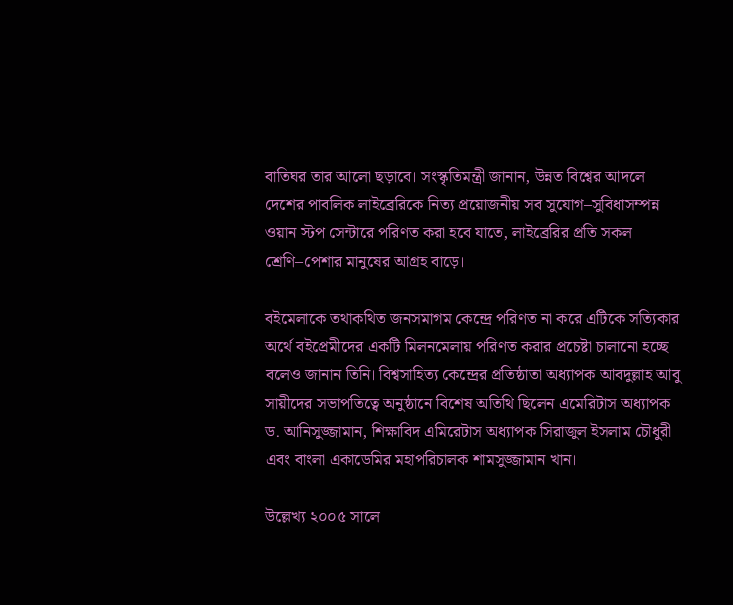বাতিঘর তার আলো ছড়াবে। সংস্কৃতিমন্ত্রী জানান, উন্নত বিশ্বের আদলে দেশের পাবলিক লাইব্রেরিকে নিত্য প্রয়োজনীয় সব সুযোগ–সুবিধাসম্পন্ন ওয়ান স্টপ সেন্টারে পরিণত করা হবে যাতে, লাইব্রেরির প্রতি সকল শ্রেণি–পেশার মানুষের আগ্রহ বাড়ে।

বইমেলাকে তথাকথিত জনসমাগম কেন্দ্রে পরিণত না করে এটিকে সত্যিকার অর্থে বইপ্রেমীদের একটি মিলনমেলায় পরিণত করার প্রচেষ্টা চালানো হচ্ছে বলেও জানান তিনি। বিশ্বসাহিত্য কেন্দ্রের প্রতিষ্ঠাতা অধ্যাপক আবদুল্লাহ আবু সায়ীদের সভাপতিত্বে অনুষ্ঠানে বিশেষ অতিথি ছিলেন এমেরিটাস অধ্যাপক ড. আনিসুজ্জামান, শিক্ষাবিদ এমিরেটাস অধ্যাপক সিরাজুল ইসলাম চৌধুরী এবং বাংলা একাডেমির মহাপরিচালক শামসুজ্জামান খান।

উল্লেখ্য ২০০৫ সালে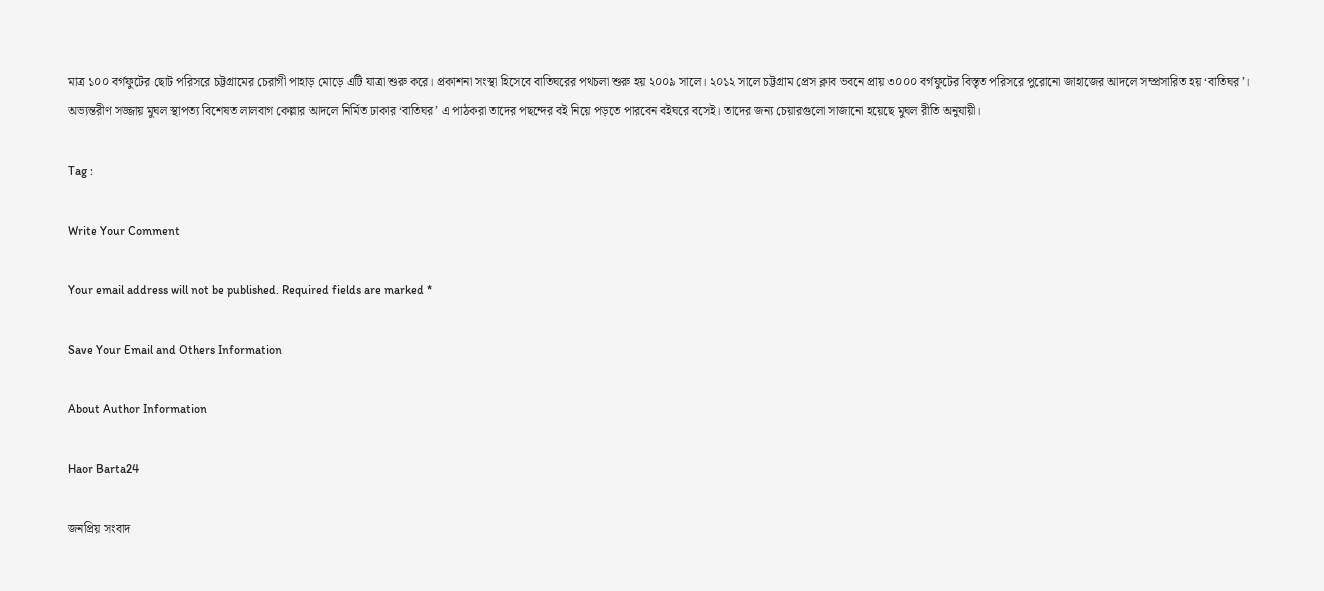মাত্র ১০০ বর্গফুটের ছোট পরিসরে চট্টগ্রামের চেরাগী পাহাড় মোড়ে এটি যাত্রা শুরু করে। প্রকাশনা সংস্থা হিসেবে বাতিঘরের পথচলা শুরু হয় ২০০৯ সালে। ২০১২ সালে চট্টগ্রাম প্রেস ক্লাব ভবনে প্রায় ৩০০০ বর্গফুটের বিস্তৃত পরিসরে পুরোনো জাহাজের আদলে সম্প্রসারিত হয় ‘বাতিঘর’। অভ্যন্তরীণ সজ্জায় মুঘল স্থাপত্য বিশেষত লালবাগ কেল্লার আদলে নির্মিত ঢাকার ‘বাতিঘর’ এ পাঠকরা তাদের পছন্দের বই নিয়ে পড়তে পারবেন বইঘরে বসেই। তাদের জন্য চেয়ারগুলো সাজানো হয়েছে মুঘল রীতি অনুযায়ী।

Tag :

Write Your Comment

Your email address will not be published. Required fields are marked *

Save Your Email and Others Information

About Author Information

Haor Barta24

জনপ্রিয় সংবাদ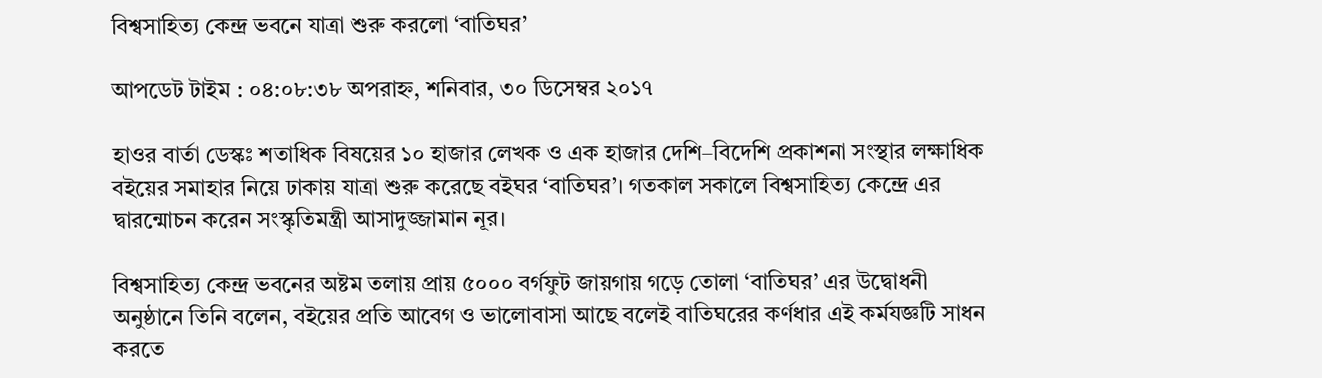বিশ্বসাহিত্য কেন্দ্র ভবনে যাত্রা শুরু করলো ‘বাতিঘর’

আপডেট টাইম : ০৪:০৮:৩৮ অপরাহ্ন, শনিবার, ৩০ ডিসেম্বর ২০১৭

হাওর বার্তা ডেস্কঃ শতাধিক বিষয়ের ১০ হাজার লেখক ও এক হাজার দেশি–বিদেশি প্রকাশনা সংস্থার লক্ষাধিক বইয়ের সমাহার নিয়ে ঢাকায় যাত্রা শুরু করেছে বইঘর ‘বাতিঘর’। গতকাল সকালে বিশ্বসাহিত্য কেন্দ্রে এর দ্বারন্মোচন করেন সংস্কৃতিমন্ত্রী আসাদুজ্জামান নূর।

বিশ্বসাহিত্য কেন্দ্র ভবনের অষ্টম তলায় প্রায় ৫০০০ বর্গফুট জায়গায় গড়ে তোলা ‘বাতিঘর’ এর উদ্বোধনী অনুষ্ঠানে তিনি বলেন, বইয়ের প্রতি আবেগ ও ভালোবাসা আছে বলেই বাতিঘরের কর্ণধার এই কর্মযজ্ঞটি সাধন করতে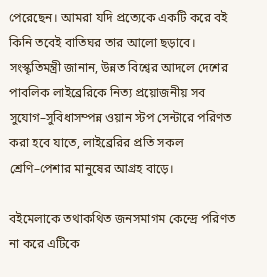পেরেছেন। আমরা যদি প্রত্যেকে একটি করে বই কিনি তবেই বাতিঘর তার আলো ছড়াবে। সংস্কৃতিমন্ত্রী জানান, উন্নত বিশ্বের আদলে দেশের পাবলিক লাইব্রেরিকে নিত্য প্রয়োজনীয় সব সুযোগ–সুবিধাসম্পন্ন ওয়ান স্টপ সেন্টারে পরিণত করা হবে যাতে, লাইব্রেরির প্রতি সকল শ্রেণি–পেশার মানুষের আগ্রহ বাড়ে।

বইমেলাকে তথাকথিত জনসমাগম কেন্দ্রে পরিণত না করে এটিকে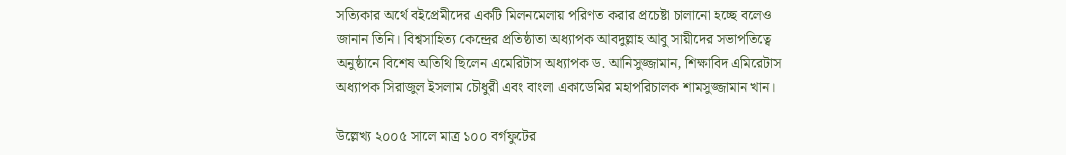সত্যিকার অর্থে বইপ্রেমীদের একটি মিলনমেলায় পরিণত করার প্রচেষ্টা চালানো হচ্ছে বলেও জানান তিনি। বিশ্বসাহিত্য কেন্দ্রের প্রতিষ্ঠাতা অধ্যাপক আবদুল্লাহ আবু সায়ীদের সভাপতিত্বে অনুষ্ঠানে বিশেষ অতিথি ছিলেন এমেরিটাস অধ্যাপক ড. আনিসুজ্জামান, শিক্ষাবিদ এমিরেটাস অধ্যাপক সিরাজুল ইসলাম চৌধুরী এবং বাংলা একাডেমির মহাপরিচালক শামসুজ্জামান খান।

উল্লেখ্য ২০০৫ সালে মাত্র ১০০ বর্গফুটের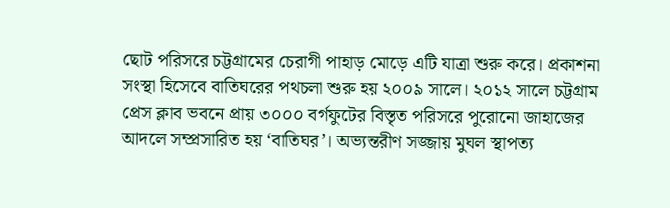ছোট পরিসরে চট্টগ্রামের চেরাগী পাহাড় মোড়ে এটি যাত্রা শুরু করে। প্রকাশনা সংস্থা হিসেবে বাতিঘরের পথচলা শুরু হয় ২০০৯ সালে। ২০১২ সালে চট্টগ্রাম প্রেস ক্লাব ভবনে প্রায় ৩০০০ বর্গফুটের বিস্তৃত পরিসরে পুরোনো জাহাজের আদলে সম্প্রসারিত হয় ‘বাতিঘর’। অভ্যন্তরীণ সজ্জায় মুঘল স্থাপত্য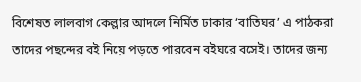বিশেষত লালবাগ কেল্লার আদলে নির্মিত ঢাকার ‘বাতিঘর’ এ পাঠকরা তাদের পছন্দের বই নিয়ে পড়তে পারবেন বইঘরে বসেই। তাদের জন্য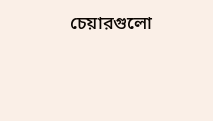চেয়ারগুলো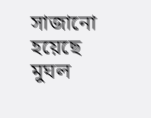সাজানো হয়েছে মুঘল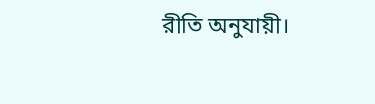রীতি অনুযায়ী।